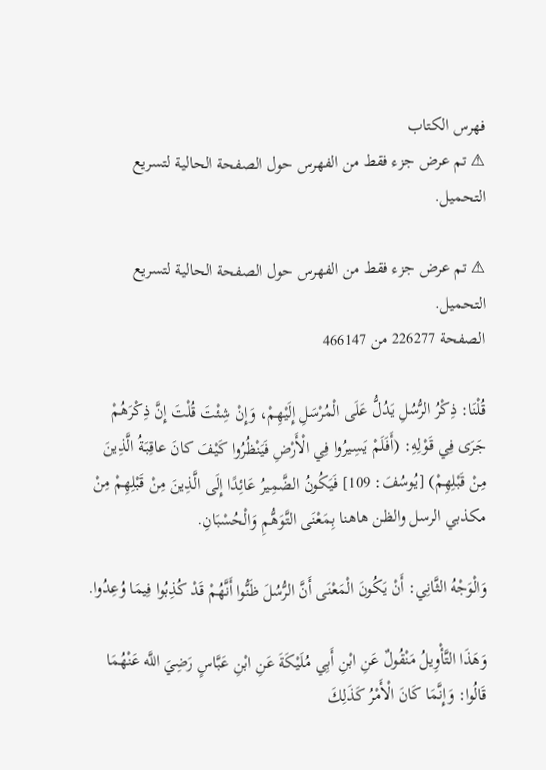فهرس الكتاب
⚠ تم عرض جزء فقط من الفهرس حول الصفحة الحالية لتسريع التحميل.

⚠ تم عرض جزء فقط من الفهرس حول الصفحة الحالية لتسريع التحميل.
الصفحة 226277 من 466147

قُلْنَا: ذِكْرُ الرُّسُلِ يَدُلُّ عَلَى الْمُرْسَلِ إِلَيْهِمْ، وَإِنْ شِئْتَ قُلْتَ إِنَّ ذِكْرَهُمْ جَرَى فِي قَوْلِهِ: (أَفَلَمْ يَسِيرُوا فِي الْأَرْضِ فَيَنْظُرُوا كَيْفَ كانَ عاقِبَةُ الَّذِينَ مِنْ قَبْلِهِمْ) [يُوسُفَ: 109] فَيَكُونُ الضَّمِيرُ عَائِدًا إِلَى الَّذِينَ مِنْ قَبْلِهِمْ مِنْ مكذبي الرسل والظن هاهنا بِمَعْنَى التَّوَهُّمِ وَالْحُسْبَانِ.

وَالْوَجْهُ الثَّانِي: أَنْ يَكُونَ الْمَعْنَى أَنَّ الرُّسُلَ ظَنُّوا أَنَّهُمْ قَدْ كُذِبُوا فِيمَا وُعِدُوا.

وَهَذَا التَّأْوِيلُ مَنْقُولٌ عَنِ ابْنِ أَبِي مُلَيْكَةَ عَنِ ابْنِ عَبَّاسٍ رَضِيَ اللَّه عَنْهُمَا قَالُوا: وَإِنَّمَا كَانَ الْأَمْرُ كَذَلِكَ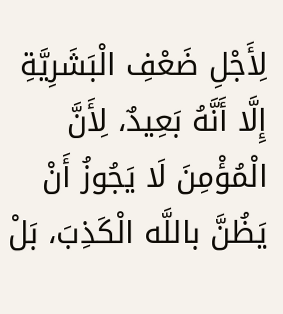لِأَجْلِ ضَعْفِ الْبَشَرِيَّةِ إِلَّا أَنَّهُ بَعِيدٌ، لِأَنَّ الْمُؤْمِنَ لَا يَجُوزُ أَنْ يَظُنَّ باللَّه الْكَذِبَ، بَلْ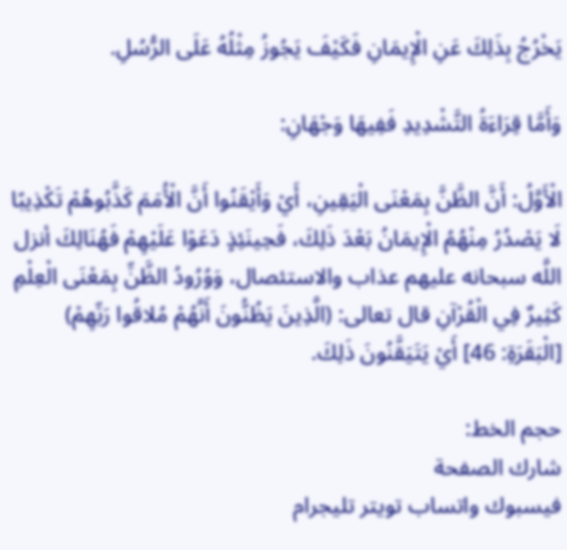يَخْرُجُ بِذَلِكَ عَنِ الْإِيمَانِ فَكَيْفَ يَجُوزُ مِثْلُهُ عَلَى الرُّسُلِ.

وَأَمَّا قِرَاءَةُ التَّشْدِيدِ فَفِيهَا وَجْهَانِ:

الْأَوَّلُ: أَنَّ الظَّنَّ بِمَعْنَى الْيَقِينِ، أَيْ وَأَيْقَنُوا أَنَّ الْأُمَمَ كَذَّبُوهُمْ تَكْذِيبًا لَا يَصْدُرُ مِنْهُمُ الْإِيمَانُ بَعْدَ ذَلِكَ، فَحِينَئِذٍ دَعَوْا عَلَيْهِمْ فَهُنَالِكَ أنزل اللَّه سبحانه عليهم عذاب والاستئصال، وَوُرُودُ الظَّنِّ بِمَعْنَى الْعِلْمِ كَثِيرٌ فِي الْقُرْآنِ قال تعالى: (الَّذِينَ يَظُنُّونَ أَنَّهُمْ مُلاقُوا رَبِّهِمْ) [الْبَقَرَةِ: 46] أَيْ يَتَيَقَّنُونَ ذَلِكَ.

حجم الخط:
شارك الصفحة
فيسبوك واتساب تويتر تليجرام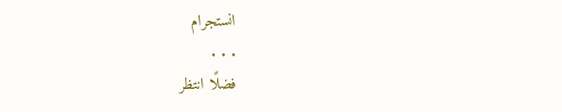انستجرام
. . .
فضلًا انتظر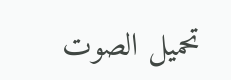تحميل الصوت